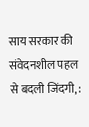साय सरकार की संवेदनशील पहल से बदली जिंदगी, :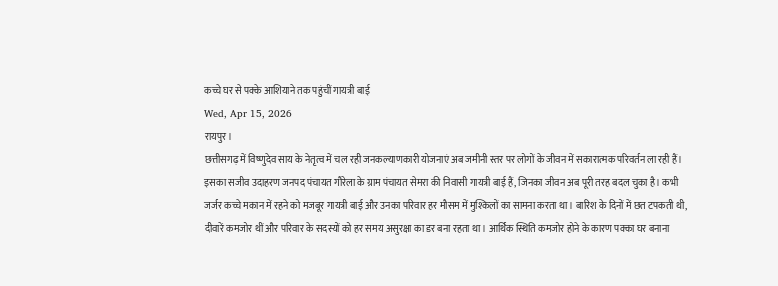कच्चे घर से पक्के आशियाने तक पहुंचीं गायत्री बाई
Wed, Apr 15, 2026
रायपुर।
छत्तीसगढ़ में विष्णुदेव साय के नेतृत्व में चल रही जनकल्याणकारी योजनाएं अब जमीनी स्तर पर लोगों के जीवन में सकारात्मक परिवर्तन ला रही हैं। इसका सजीव उदाहरण जनपद पंचायत गौरेला के ग्राम पंचायत सेमरा की निवासी गायत्री बाई हैं, जिनका जीवन अब पूरी तरह बदल चुका है। कभी जर्जर कच्चे मकान में रहने को मजबूर गायत्री बाई और उनका परिवार हर मौसम में मुश्किलों का सामना करता था। बारिश के दिनों में छत टपकती थी, दीवारें कमजोर थीं और परिवार के सदस्यों को हर समय असुरक्षा का डर बना रहता था। आर्थिक स्थिति कमजोर होने के कारण पक्का घर बनाना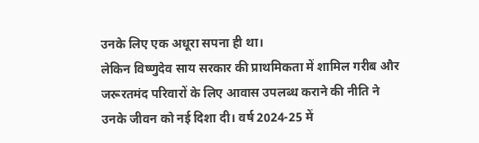उनके लिए एक अधूरा सपना ही था।
लेकिन विष्णुदेव साय सरकार की प्राथमिकता में शामिल गरीब और जरूरतमंद परिवारों के लिए आवास उपलब्ध कराने की नीति ने उनके जीवन को नई दिशा दी। वर्ष 2024-25 में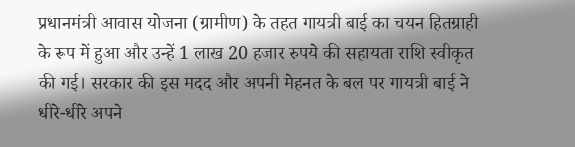प्रधानमंत्री आवास योजना (ग्रामीण) के तहत गायत्री बाई का चयन हितग्राही के रूप में हुआ और उन्हें 1 लाख 20 हजार रुपये की सहायता राशि स्वीकृत की गई। सरकार की इस मदद और अपनी मेहनत के बल पर गायत्री बाई ने धीरे-धीरे अपने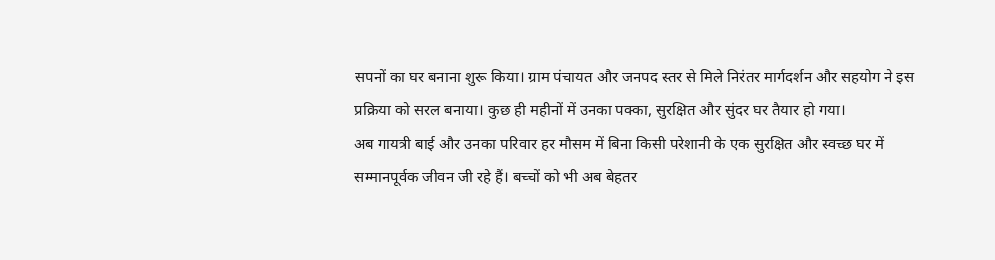सपनों का घर बनाना शुरू किया। ग्राम पंचायत और जनपद स्तर से मिले निरंतर मार्गदर्शन और सहयोग ने इस प्रक्रिया को सरल बनाया। कुछ ही महीनों में उनका पक्का, सुरक्षित और सुंदर घर तैयार हो गया।
अब गायत्री बाई और उनका परिवार हर मौसम में बिना किसी परेशानी के एक सुरक्षित और स्वच्छ घर में सम्मानपूर्वक जीवन जी रहे हैं। बच्चों को भी अब बेहतर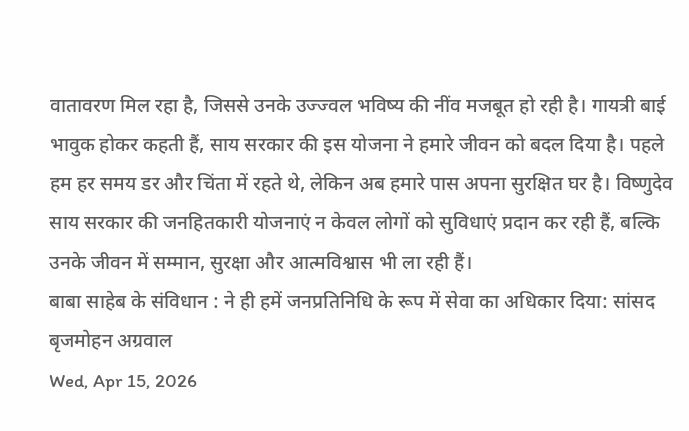वातावरण मिल रहा है, जिससे उनके उज्ज्वल भविष्य की नींव मजबूत हो रही है। गायत्री बाई भावुक होकर कहती हैं, साय सरकार की इस योजना ने हमारे जीवन को बदल दिया है। पहले हम हर समय डर और चिंता में रहते थे, लेकिन अब हमारे पास अपना सुरक्षित घर है। विष्णुदेव साय सरकार की जनहितकारी योजनाएं न केवल लोगों को सुविधाएं प्रदान कर रही हैं, बल्कि उनके जीवन में सम्मान, सुरक्षा और आत्मविश्वास भी ला रही हैं।
बाबा साहेब के संविधान : ने ही हमें जनप्रतिनिधि के रूप में सेवा का अधिकार दिया: सांसद बृजमोहन अग्रवाल
Wed, Apr 15, 2026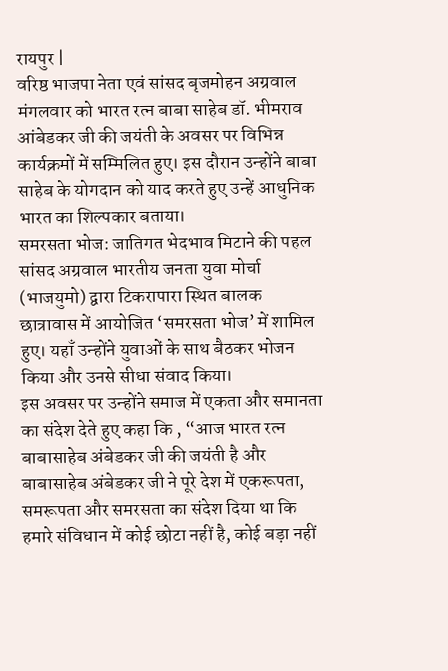रायपुर |
वरिष्ठ भाजपा नेता एवं सांसद बृजमोहन अग्रवाल मंगलवार को भारत रत्न बाबा साहेब डॉ. भीमराव आंबेडकर जी की जयंती के अवसर पर विभिन्न कार्यक्रमों में सम्मिलित हुए। इस दौरान उन्होंने बाबा साहेब के योगदान को याद करते हुए उन्हें आधुनिक भारत का शिल्पकार बताया।
समरसता भोज: जातिगत भेदभाव मिटाने की पहल
सांसद अग्रवाल भारतीय जनता युवा मोर्चा (भाजयुमो) द्वारा टिकरापारा स्थित बालक छात्रावास में आयोजित ‘समरसता भोज’ में शामिल हुए। यहाँ उन्होंने युवाओं के साथ बैठकर भोजन किया और उनसे सीधा संवाद किया।
इस अवसर पर उन्होंने समाज में एकता और समानता का संदेश देते हुए कहा कि , “आज भारत रत्न बाबासाहेब अंबेडकर जी की जयंती है और बाबासाहेब अंबेडकर जी ने पूरे देश में एकरूपता, समरूपता और समरसता का संदेश दिया था कि हमारे संविधान में कोई छोटा नहीं है, कोई बड़ा नहीं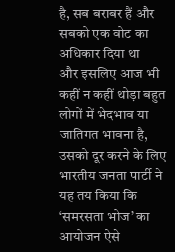है, सब बराबर हैं और सबको एक वोट का अधिकार दिया था
और इसलिए आज भी कहीं न कहीं थोड़ा बहुत लोगों में भेदभाव या जातिगत भावना है, उसको दूर करने के लिए भारतीय जनता पार्टी ने यह तय किया कि ‘समरसता भोज’ का आयोजन ऐसे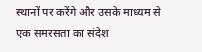स्थानों पर करेंगे और उसके माध्यम से एक समरसता का संदेश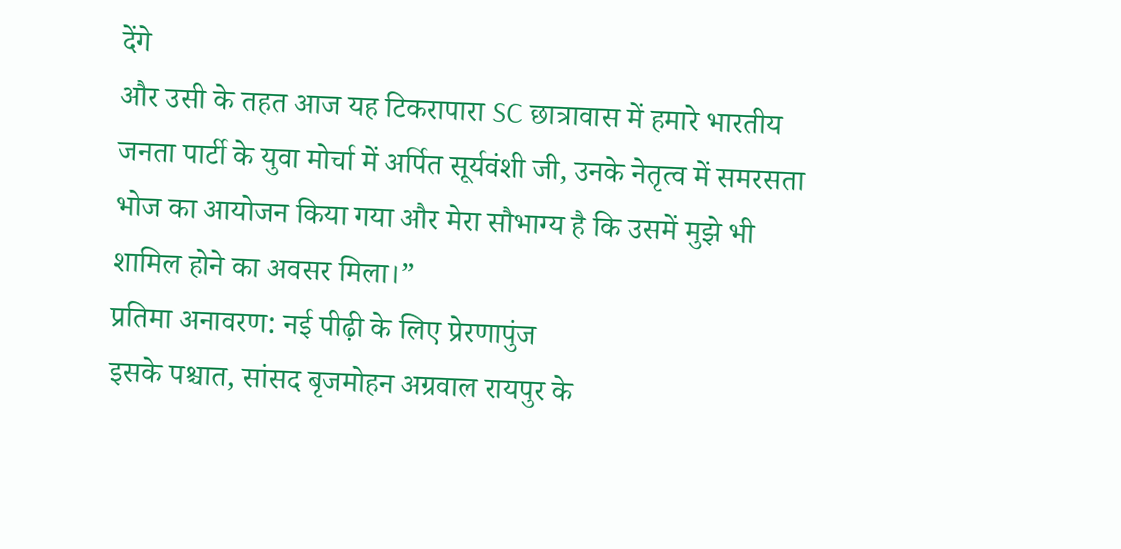देंगे
और उसी के तहत आज यह टिकरापारा SC छात्रावास में हमारे भारतीय जनता पार्टी के युवा मोर्चा में अर्पित सूर्यवंशी जी, उनके नेतृत्व में समरसता भोज का आयोजन किया गया और मेरा सौभाग्य है कि उसमें मुझे भी शामिल होने का अवसर मिला।”
प्रतिमा अनावरण: नई पीढ़ी के लिए प्रेरणापुंज
इसके पश्चात, सांसद बृजमोहन अग्रवाल रायपुर के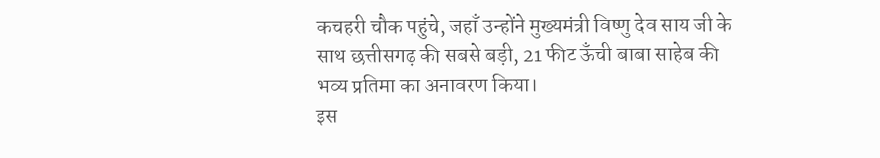कचहरी चौक पहुंचे, जहाँ उन्होंने मुख्यमंत्री विष्णु देव साय जी के साथ छत्तीसगढ़ की सबसे बड़ी, 21 फीट ऊँची बाबा साहेब की भव्य प्रतिमा का अनावरण किया।
इस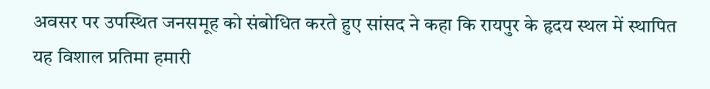अवसर पर उपस्थित जनसमूह को संबोधित करते हुए सांसद ने कहा कि रायपुर के हृदय स्थल में स्थापित यह विशाल प्रतिमा हमारी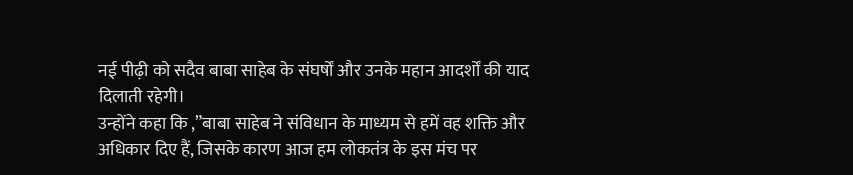नई पीढ़ी को सदैव बाबा साहेब के संघर्षों और उनके महान आदर्शों की याद दिलाती रहेगी।
उन्होंने कहा कि ,”बाबा साहेब ने संविधान के माध्यम से हमें वह शक्ति और अधिकार दिए हैं, जिसके कारण आज हम लोकतंत्र के इस मंच पर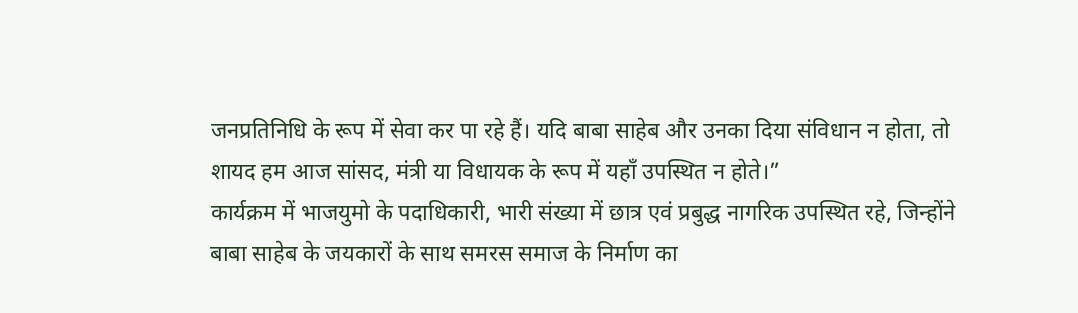जनप्रतिनिधि के रूप में सेवा कर पा रहे हैं। यदि बाबा साहेब और उनका दिया संविधान न होता, तो शायद हम आज सांसद, मंत्री या विधायक के रूप में यहाँ उपस्थित न होते।”
कार्यक्रम में भाजयुमो के पदाधिकारी, भारी संख्या में छात्र एवं प्रबुद्ध नागरिक उपस्थित रहे, जिन्होंने बाबा साहेब के जयकारों के साथ समरस समाज के निर्माण का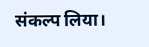संकल्प लिया।